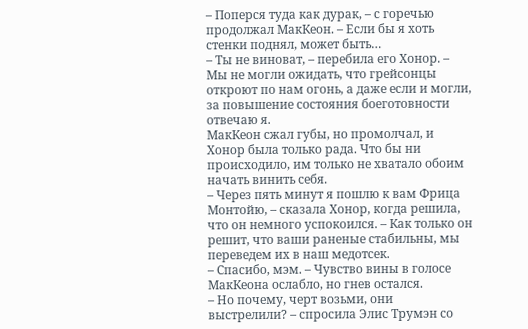– Поперся туда как дурак, – с горечью продолжал МакКеон. – Если бы я хоть стенки поднял, может быть…
– Ты не виноват, – перебила его Хонор. – Мы не могли ожидать, что грейсонцы откроют по нам огонь, а даже если и могли, за повышение состояния боеготовности отвечаю я.
МакКеон сжал губы, но промолчал, и Хонор была только рада. Что бы ни происходило, им только не хватало обоим начать винить себя.
– Через пять минут я пошлю к вам Фрица Монтойю, – сказала Хонор, когда решила, что он немного успокоился. – Как только он решит, что ваши раненые стабильны, мы переведем их в наш медотсек.
– Спасибо, мэм. – Чувство вины в голосе МакКеона ослабло, но гнев остался.
– Но почему, черт возьми, они выстрелили? – спросила Элис Трумэн со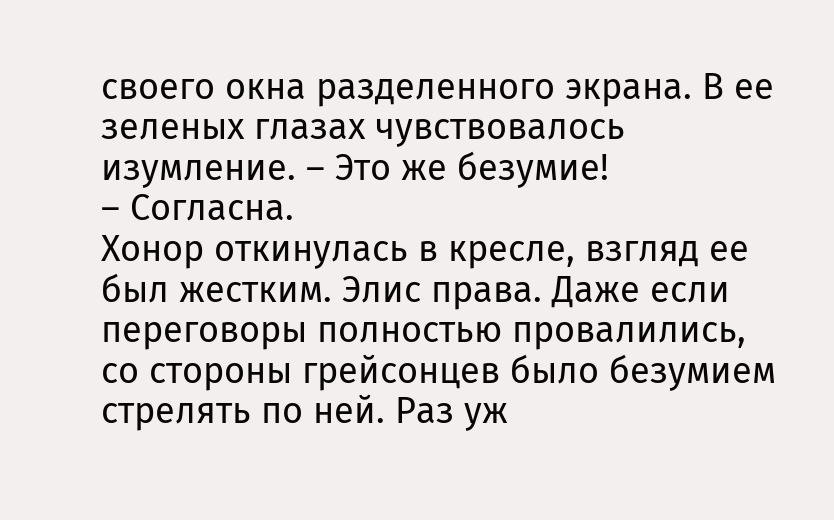своего окна разделенного экрана. В ее зеленых глазах чувствовалось изумление. – Это же безумие!
– Согласна.
Хонор откинулась в кресле, взгляд ее был жестким. Элис права. Даже если переговоры полностью провалились, со стороны грейсонцев было безумием стрелять по ней. Раз уж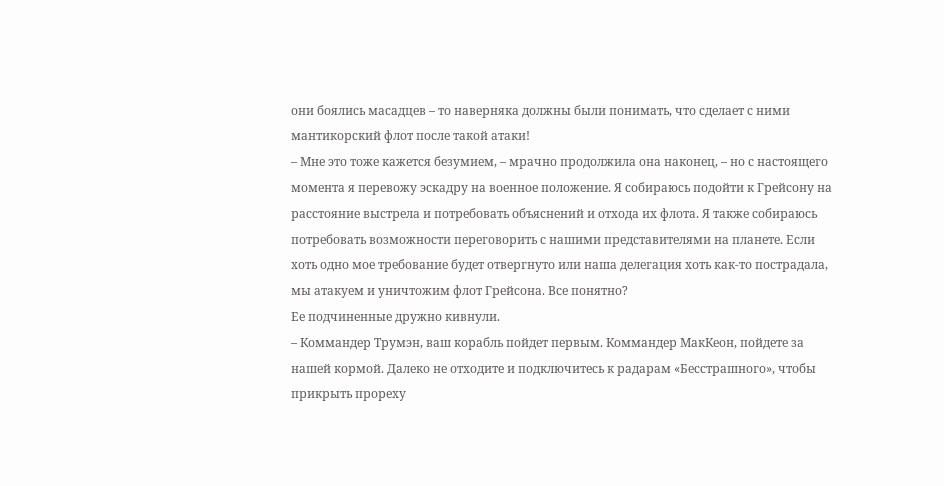они боялись масадцев – то наверняка должны были понимать, что сделает с ними мантикорский флот после такой атаки!
– Мне это тоже кажется безумием, – мрачно продолжила она наконец, – но с настоящего момента я перевожу эскадру на военное положение. Я собираюсь подойти к Грейсону на расстояние выстрела и потребовать объяснений и отхода их флота. Я также собираюсь потребовать возможности переговорить с нашими представителями на планете. Если хоть одно мое требование будет отвергнуто или наша делегация хоть как-то пострадала, мы атакуем и уничтожим флот Грейсона. Все понятно?
Ее подчиненные дружно кивнули.
– Коммандер Трумэн, ваш корабль пойдет первым. Коммандер МакКеон, пойдете за нашей кормой. Далеко не отходите и подключитесь к радарам «Бесстрашного», чтобы прикрыть прореху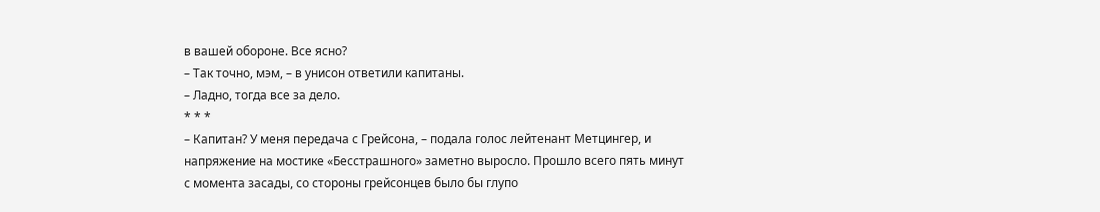в вашей обороне. Все ясно?
– Так точно, мэм, – в унисон ответили капитаны.
– Ладно, тогда все за дело.
* * *
– Капитан? У меня передача с Грейсона, – подала голос лейтенант Метцингер, и напряжение на мостике «Бесстрашного» заметно выросло. Прошло всего пять минут с момента засады, со стороны грейсонцев было бы глупо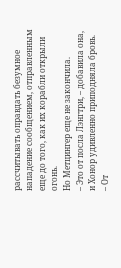рассчитывать оправдать безумное нападение сообщением, отправленным еще до того, как их корабли открыли огонь.
Но Метцингер еще не закончила.
– Это от посла Лэнгтри, – добавила она, и Хонор удивленно приподняла бровь.
– От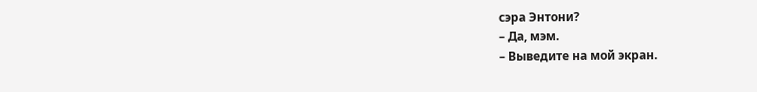сэра Энтони?
– Да, мэм.
– Выведите на мой экран.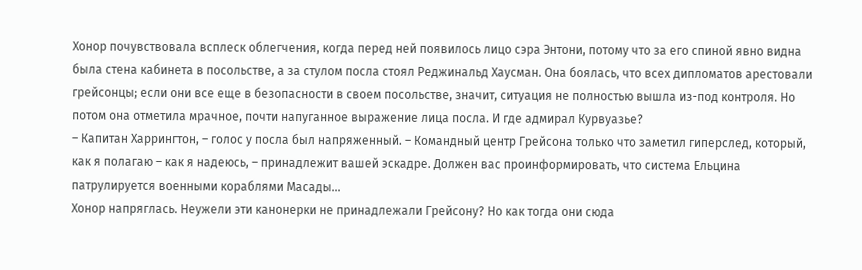Хонор почувствовала всплеск облегчения, когда перед ней появилось лицо сэра Энтони, потому что за его спиной явно видна была стена кабинета в посольстве, а за стулом посла стоял Реджинальд Хаусман. Она боялась, что всех дипломатов арестовали грейсонцы; если они все еще в безопасности в своем посольстве, значит, ситуация не полностью вышла из-под контроля. Но потом она отметила мрачное, почти напуганное выражение лица посла. И где адмирал Курвуазье?
– Капитан Харрингтон, – голос у посла был напряженный. – Командный центр Грейсона только что заметил гиперслед, который, как я полагаю – как я надеюсь, – принадлежит вашей эскадре. Должен вас проинформировать, что система Ельцина патрулируется военными кораблями Масады…
Хонор напряглась. Неужели эти канонерки не принадлежали Грейсону? Но как тогда они сюда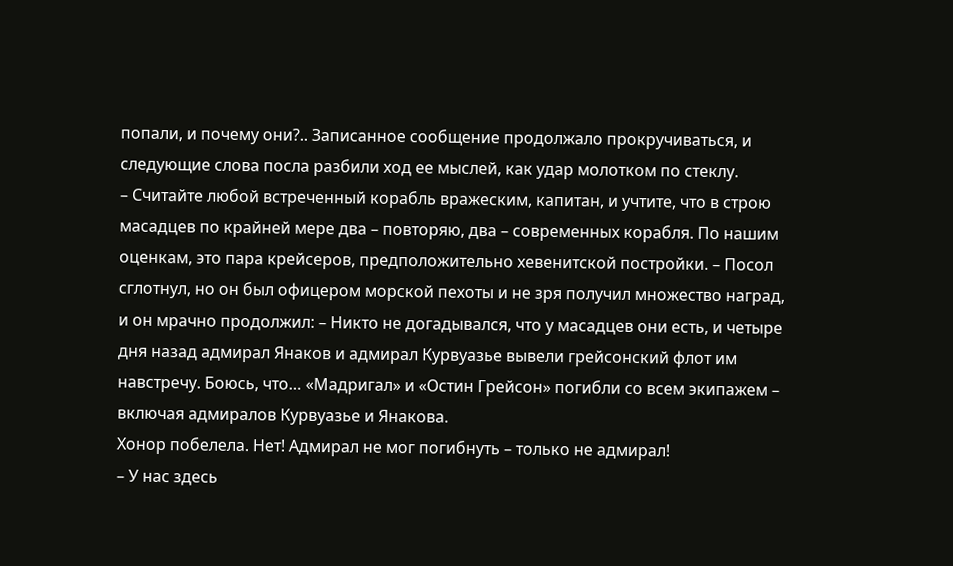попали, и почему они?.. Записанное сообщение продолжало прокручиваться, и следующие слова посла разбили ход ее мыслей, как удар молотком по стеклу.
– Считайте любой встреченный корабль вражеским, капитан, и учтите, что в строю масадцев по крайней мере два – повторяю, два – современных корабля. По нашим оценкам, это пара крейсеров, предположительно хевенитской постройки. – Посол сглотнул, но он был офицером морской пехоты и не зря получил множество наград, и он мрачно продолжил: – Никто не догадывался, что у масадцев они есть, и четыре дня назад адмирал Янаков и адмирал Курвуазье вывели грейсонский флот им навстречу. Боюсь, что… «Мадригал» и «Остин Грейсон» погибли со всем экипажем – включая адмиралов Курвуазье и Янакова.
Хонор побелела. Нет! Адмирал не мог погибнуть – только не адмирал!
– У нас здесь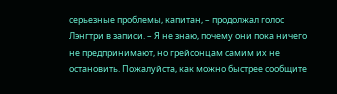серьезные проблемы, капитан, – продолжал голос Лэнгтри в записи. – Я не знаю, почему они пока ничего не предпринимают, но грейсонцам самим их не остановить. Пожалуйста, как можно быстрее сообщите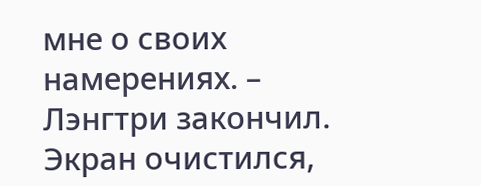мне о своих намерениях. – Лэнгтри закончил.
Экран очистился,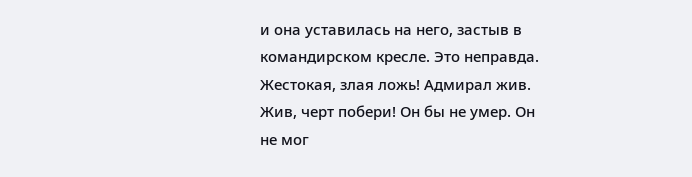и она уставилась на него, застыв в командирском кресле. Это неправда. Жестокая, злая ложь! Адмирал жив. Жив, черт побери! Он бы не умер. Он не мог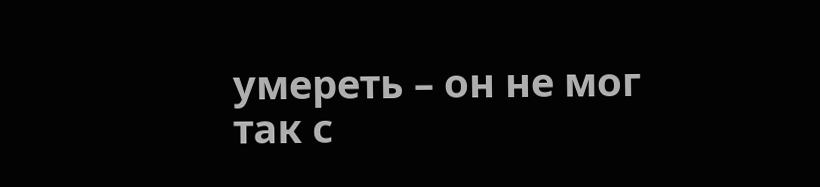умереть – он не мог так с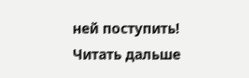ней поступить!
Читать дальше